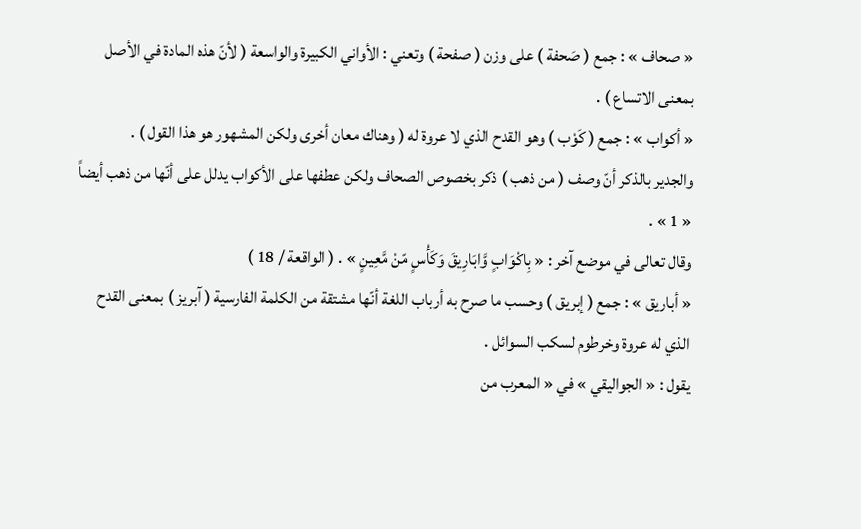« صحاف » : جمع ( صَحفة ) على وزن ( صفحة ) وتعني : الأواني الكبيرة والواسعة ( لأنّ هذه المادة في الأصل بمعنى الاتساع ) .
« أكواب » : جمع ( كَوْب ) وهو القدح الذي لا عروة له ( وهناك معان أخرى ولكن المشهور هو هذا القول ) .
والجدير بالذكر أنّ وصف ( من ذهب ) ذكر بخصوص الصحاف ولكن عطفها على الأكواب يدلل على أنّها من ذهب أيضاً « 1 » .
وقال تعالى في موضع آخر : « بِاكْوَابٍ وَّابَارِيقَ وَكَأْسٍ مّنْ مَّعِينٍ » . ( الواقعة / 18 )
« أباريق » : جمع ( إبريق ) وحسب ما صرح به أرباب اللغة أنّها مشتقة من الكلمة الفارسية ( آبريز ) بمعنى القدح الذي له عروة وخرطوم لسكب السوائل .
يقول : « الجواليقي » في « المعرب من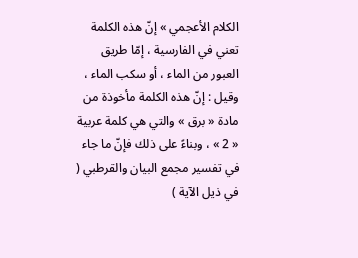الكلام الأعجمي » إنّ هذه الكلمة تعني في الفارسية ، إمّا طريق العبور من الماء ، أو سكب الماء ، وقيل : إنّ هذه الكلمة مأخوذة من مادة « برق » والتي هي كلمة عربية « 2 » ، وبناءً على ذلك فإنّ ما جاء في تفسير مجمع البيان والقرطبي ( في ذيل الآية )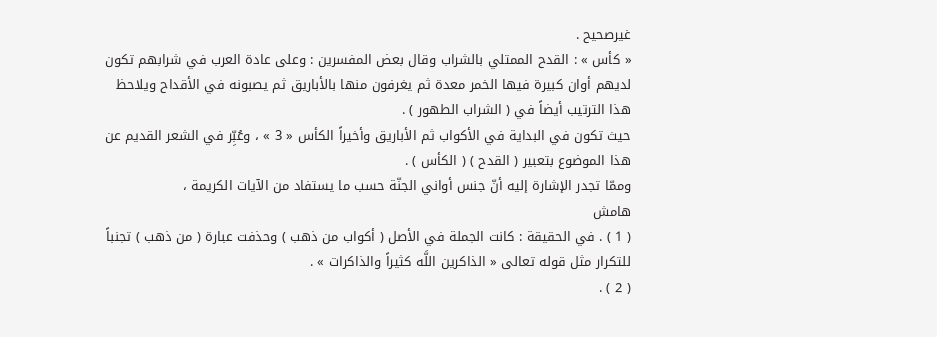غيرصحيح .
« كأس » : القدح الممتلي بالشراب وقال بعض المفسرين : وعلى عادة العرب في شرابهم تكون لديهم أوان كبيرة فيها الخمر معدة ثم يغرفون منها بالأباريق ثم يصبونه في الأقداح ويلاحظ هذا الترتيب أيضاً في ( الشراب الطهور ) .
حيث تكون في البداية في الأكواب ثم الأباريق وأخيراً الكأس « 3 » ، وعُبِّر في الشعر القديم عن هذا الموضوع بتعبير ( القدح ) ( الكأس ) .
وممّا تجدر الإشارة إليه أنّ جنس أواني الجنّة حسب ما يستفاد من الآيات الكريمة ،
هامش
( 1 ) . في الحقيقة : كانت الجملة في الأصل ( أكواب من ذهب ) وحذفت عبارة ( من ذهب ) تجنباً للتكرار مثل قوله تعالى « الذاكرين اللَّه كثيراً والذاكرات » .
( 2 ) .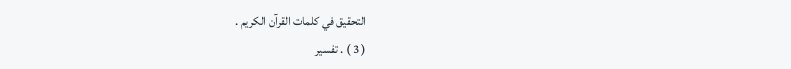التحقيق في كلمات القرآن الكريم .
( 3 ) . تفسير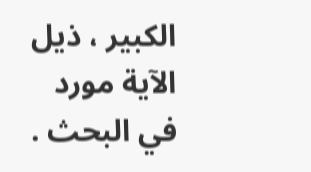الكبير ، ذيل الآية مورد في البحث .